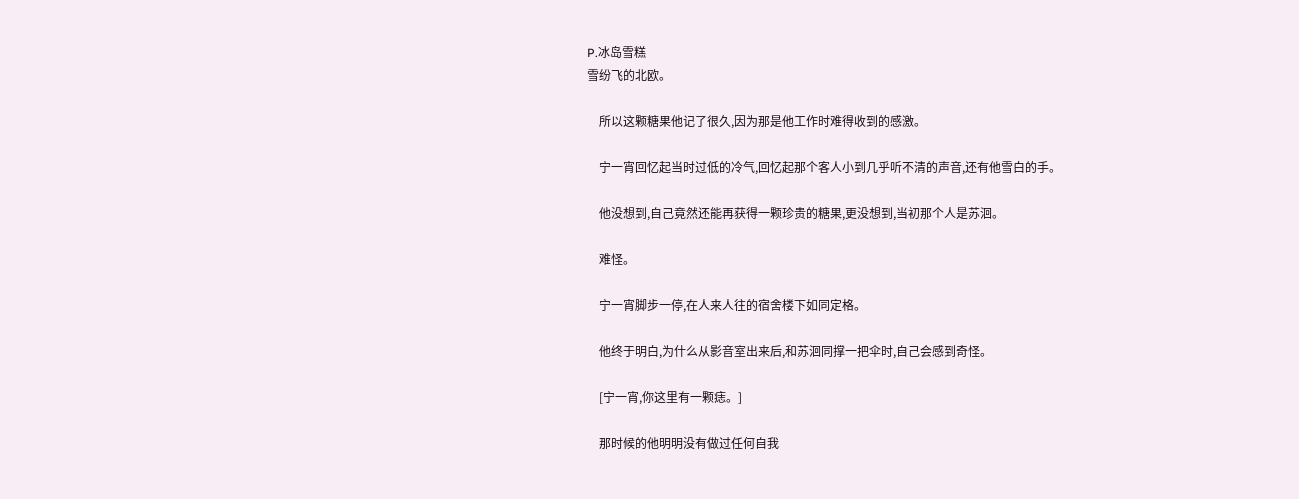P.冰岛雪糕
雪纷飞的北欧。

    所以这颗糖果他记了很久,因为那是他工作时难得收到的感激。

    宁一宵回忆起当时过低的冷气,回忆起那个客人小到几乎听不清的声音,还有他雪白的手。

    他没想到,自己竟然还能再获得一颗珍贵的糖果,更没想到,当初那个人是苏洄。

    难怪。

    宁一宵脚步一停,在人来人往的宿舍楼下如同定格。

    他终于明白,为什么从影音室出来后,和苏洄同撑一把伞时,自己会感到奇怪。

    [宁一宵,你这里有一颗痣。]

    那时候的他明明没有做过任何自我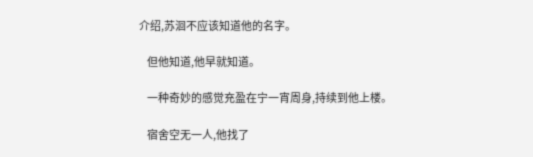介绍,苏洄不应该知道他的名字。

    但他知道,他早就知道。

    一种奇妙的感觉充盈在宁一宵周身,持续到他上楼。

    宿舍空无一人,他找了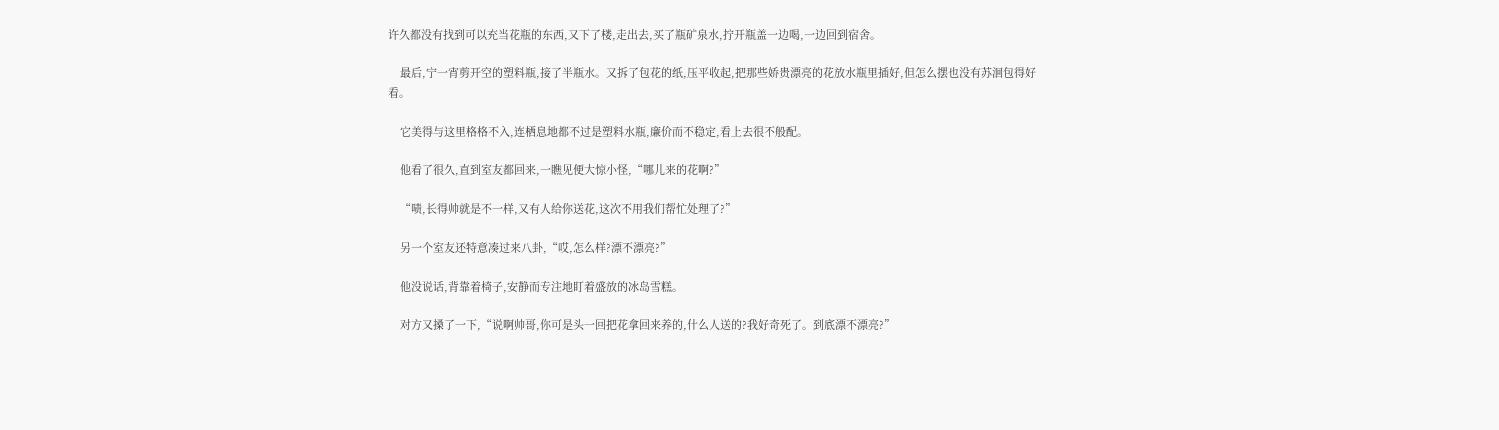许久都没有找到可以充当花瓶的东西,又下了楼,走出去,买了瓶矿泉水,拧开瓶盖一边喝,一边回到宿舍。

    最后,宁一宵剪开空的塑料瓶,接了半瓶水。又拆了包花的纸,压平收起,把那些娇贵漂亮的花放水瓶里插好,但怎么摆也没有苏洄包得好看。

    它美得与这里格格不入,连栖息地都不过是塑料水瓶,廉价而不稳定,看上去很不般配。

    他看了很久,直到室友都回来,一瞧见便大惊小怪,“哪儿来的花啊?”

    “啧,长得帅就是不一样,又有人给你送花,这次不用我们帮忙处理了?”

    另一个室友还特意凑过来八卦,“哎,怎么样?漂不漂亮?”

    他没说话,背靠着椅子,安静而专注地盯着盛放的冰岛雪糕。

    对方又搡了一下,“说啊帅哥,你可是头一回把花拿回来养的,什么人送的?我好奇死了。到底漂不漂亮?”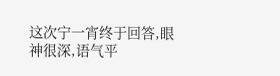这次宁一宵终于回答,眼神很深,语气平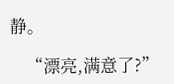静。

    “漂亮,满意了?”